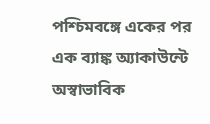পশ্চিমবঙ্গে একের পর এক ব্যাঙ্ক অ্যাকাউন্টে অস্বাভাবিক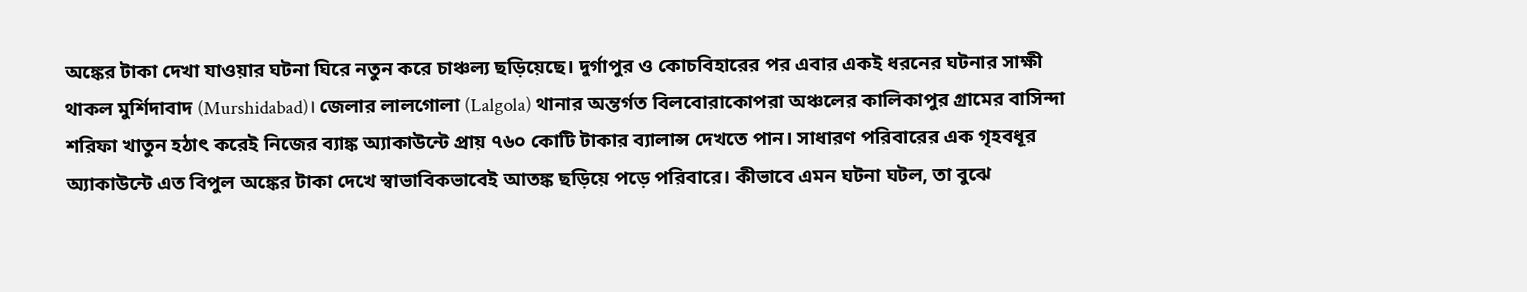অঙ্কের টাকা দেখা যাওয়ার ঘটনা ঘিরে নতুন করে চাঞ্চল্য ছড়িয়েছে। দুর্গাপুর ও কোচবিহারের পর এবার একই ধরনের ঘটনার সাক্ষী থাকল মুর্শিদাবাদ (Murshidabad)। জেলার লালগোলা (Lalgola) থানার অন্তর্গত বিলবোরাকোপরা অঞ্চলের কালিকাপুর গ্রামের বাসিন্দা শরিফা খাতুন হঠাৎ করেই নিজের ব্যাঙ্ক অ্যাকাউন্টে প্রায় ৭৬০ কোটি টাকার ব্যালান্স দেখতে পান। সাধারণ পরিবারের এক গৃহবধূর অ্যাকাউন্টে এত বিপুল অঙ্কের টাকা দেখে স্বাভাবিকভাবেই আতঙ্ক ছড়িয়ে পড়ে পরিবারে। কীভাবে এমন ঘটনা ঘটল, তা বুঝে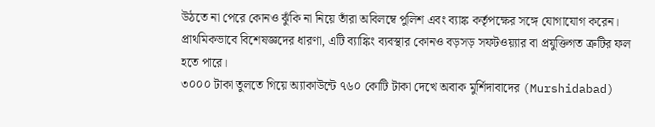উঠতে না পেরে কোনও ঝুঁকি না নিয়ে তাঁরা অবিলম্বে পুলিশ এবং ব্যাঙ্ক কর্তৃপক্ষের সঙ্গে যোগাযোগ করেন। প্রাথমিকভাবে বিশেষজ্ঞদের ধারণা, এটি ব্যাঙ্কিং ব্যবস্থার কোনও বড়সড় সফটওয়্যার বা প্রযুক্তিগত ত্রুটির ফল হতে পারে।
৩০০০ টাকা তুলতে গিয়ে অ্যাকাউন্টে ৭৬০ কোটি টাকা দেখে অবাক মুর্শিদাবাদের (Murshidabad)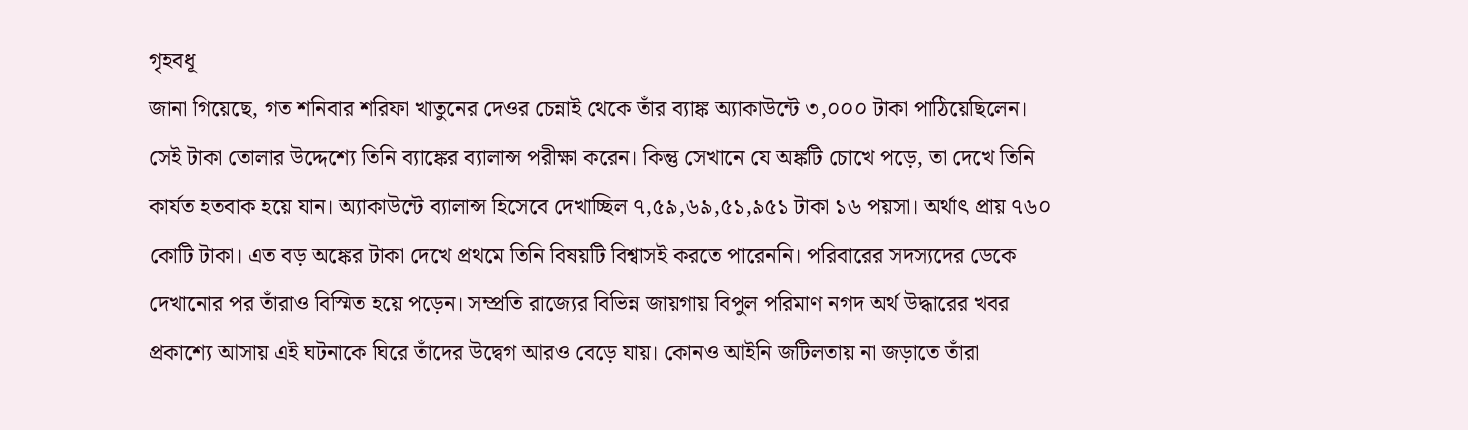গৃহবধূ
জানা গিয়েছে, গত শনিবার শরিফা খাতুনের দেওর চেন্নাই থেকে তাঁর ব্যাঙ্ক অ্যাকাউন্টে ৩,০০০ টাকা পাঠিয়েছিলেন। সেই টাকা তোলার উদ্দেশ্যে তিনি ব্যাঙ্কের ব্যালান্স পরীক্ষা করেন। কিন্তু সেখানে যে অঙ্কটি চোখে পড়ে, তা দেখে তিনি কার্যত হতবাক হয়ে যান। অ্যাকাউন্টে ব্যালান্স হিসেবে দেখাচ্ছিল ৭,৫৯,৬৯,৫১,৯৫১ টাকা ১৬ পয়সা। অর্থাৎ প্রায় ৭৬০ কোটি টাকা। এত বড় অঙ্কের টাকা দেখে প্রথমে তিনি বিষয়টি বিশ্বাসই করতে পারেননি। পরিবারের সদস্যদের ডেকে দেখানোর পর তাঁরাও বিস্মিত হয়ে পড়েন। সম্প্রতি রাজ্যের বিভিন্ন জায়গায় বিপুল পরিমাণ নগদ অর্থ উদ্ধারের খবর প্রকাশ্যে আসায় এই ঘটনাকে ঘিরে তাঁদের উদ্বেগ আরও বেড়ে যায়। কোনও আইনি জটিলতায় না জড়াতে তাঁরা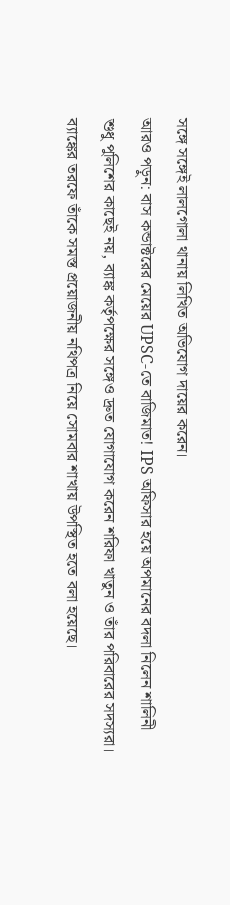সঙ্গে সঙ্গেই লালগোলা থানায় লিখিত অভিযোগ দায়ের করেন।
আরও পড়ুন: বাস কন্ডাক্টরের মেয়ের UPSC-তে বাজিমাত! IPS অফিসার হয়ে অপমানের বদলা নিলেন শালিনী
শুধু পুলিশের কাছেই নয়, ব্যাঙ্ক কর্তৃপক্ষের সঙ্গেও দ্রুত যোগাযোগ করেন শরিফা খাতুন ও তাঁর পরিবারের সদস্যরা। ব্যাঙ্কের তরফে তাঁকে সমস্ত প্রয়োজনীয় নথিপত্র নিয়ে সোমবার শাখায় উপস্থিত হতে বলা হয়েছে।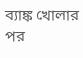ব্যাঙ্ক খোলার পর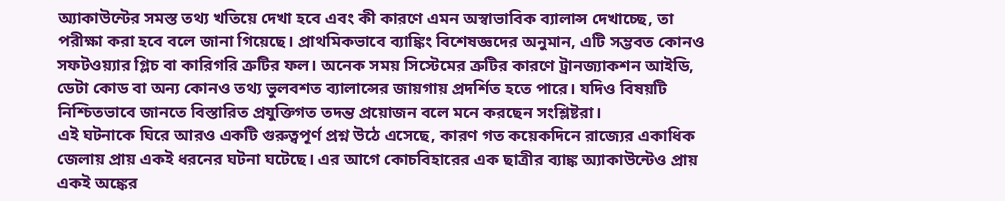অ্যাকাউন্টের সমস্ত তথ্য খতিয়ে দেখা হবে এবং কী কারণে এমন অস্বাভাবিক ব্যালান্স দেখাচ্ছে, তা পরীক্ষা করা হবে বলে জানা গিয়েছে। প্রাথমিকভাবে ব্যাঙ্কিং বিশেষজ্ঞদের অনুমান, এটি সম্ভবত কোনও সফটওয়্যার গ্লিচ বা কারিগরি ত্রুটির ফল। অনেক সময় সিস্টেমের ত্রুটির কারণে ট্রানজ্যাকশন আইডি, ডেটা কোড বা অন্য কোনও তথ্য ভুলবশত ব্যালান্সের জায়গায় প্রদর্শিত হতে পারে। যদিও বিষয়টি নিশ্চিতভাবে জানতে বিস্তারিত প্রযুক্তিগত তদন্ত প্রয়োজন বলে মনে করছেন সংশ্লিষ্টরা।
এই ঘটনাকে ঘিরে আরও একটি গুরুত্বপূর্ণ প্রশ্ন উঠে এসেছে, কারণ গত কয়েকদিনে রাজ্যের একাধিক জেলায় প্রায় একই ধরনের ঘটনা ঘটেছে। এর আগে কোচবিহারের এক ছাত্রীর ব্যাঙ্ক অ্যাকাউন্টেও প্রায় একই অঙ্কের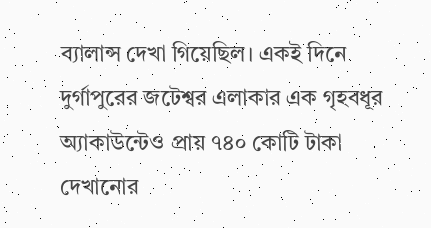ব্যালান্স দেখা গিয়েছিল। একই দিনে দুর্গাপুরের জটেশ্বর এলাকার এক গৃহবধূর অ্যাকাউন্টেও প্রায় ৭৪০ কোটি টাকা দেখানোর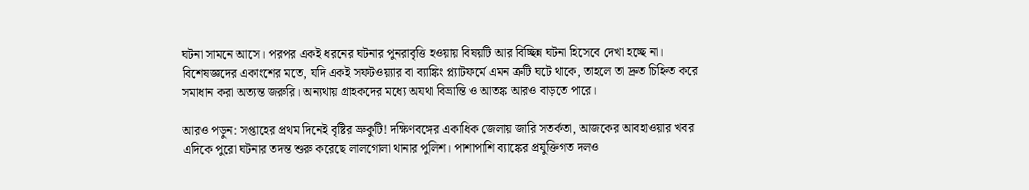ঘটনা সামনে আসে। পরপর একই ধরনের ঘটনার পুনরাবৃত্তি হওয়ায় বিষয়টি আর বিচ্ছিন্ন ঘটনা হিসেবে দেখা হচ্ছে না। বিশেষজ্ঞদের একাংশের মতে, যদি একই সফটওয়্যার বা ব্যাঙ্কিং প্ল্যাটফর্মে এমন ত্রুটি ঘটে থাকে, তাহলে তা দ্রুত চিহ্নিত করে সমাধান করা অত্যন্ত জরুরি। অন্যথায় গ্রাহকদের মধ্যে অযথা বিভ্রান্তি ও আতঙ্ক আরও বাড়তে পারে।

আরও পড়ুন: সপ্তাহের প্রথম দিনেই বৃষ্টির ভ্রুকুটি! দক্ষিণবঙ্গের একাধিক জেলায় জারি সতর্কতা, আজকের আবহাওয়ার খবর
এদিকে পুরো ঘটনার তদন্ত শুরু করেছে লালগোলা থানার পুলিশ। পাশাপাশি ব্যাঙ্কের প্রযুক্তিগত দলও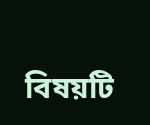বিষয়টি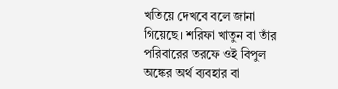খতিয়ে দেখবে বলে জানা গিয়েছে। শরিফা খাতুন বা তাঁর পরিবারের তরফে ওই বিপুল অঙ্কের অর্থ ব্যবহার বা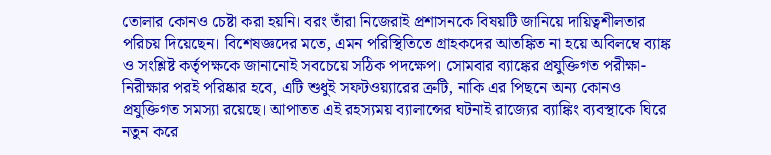তোলার কোনও চেষ্টা করা হয়নি। বরং তাঁরা নিজেরাই প্রশাসনকে বিষয়টি জানিয়ে দায়িত্বশীলতার পরিচয় দিয়েছেন। বিশেষজ্ঞদের মতে, এমন পরিস্থিতিতে গ্রাহকদের আতঙ্কিত না হয়ে অবিলম্বে ব্যাঙ্ক ও সংশ্লিষ্ট কর্তৃপক্ষকে জানানোই সবচেয়ে সঠিক পদক্ষেপ। সোমবার ব্যাঙ্কের প্রযুক্তিগত পরীক্ষা-নিরীক্ষার পরই পরিষ্কার হবে, এটি শুধুই সফটওয়্যারের ত্রুটি, নাকি এর পিছনে অন্য কোনও প্রযুক্তিগত সমস্যা রয়েছে। আপাতত এই রহস্যময় ব্যালান্সের ঘটনাই রাজ্যের ব্যাঙ্কিং ব্যবস্থাকে ঘিরে নতুন করে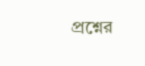প্রশ্নের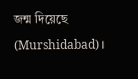জন্ম দিয়েছে (Murshidabad)।